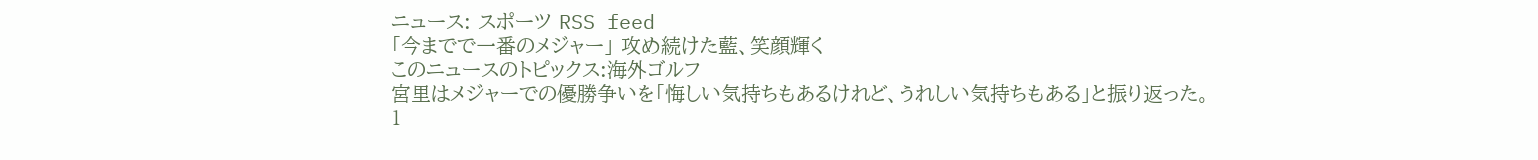ニュース: スポーツ RSS feed
「今までで一番のメジャー」 攻め続けた藍、笑顔輝く
このニュースのトピックス:海外ゴルフ
宮里はメジャーでの優勝争いを「悔しい気持ちもあるけれど、うれしい気持ちもある」と振り返った。
1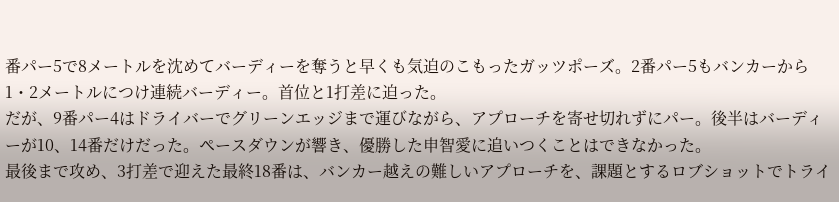番パー5で8メートルを沈めてバーディーを奪うと早くも気迫のこもったガッツポーズ。2番パー5もバンカーから1・2メートルにつけ連続バーディー。首位と1打差に迫った。
だが、9番パー4はドライバーでグリーンエッジまで運びながら、アプローチを寄せ切れずにパー。後半はバーディーが10、14番だけだった。ペースダウンが響き、優勝した申智愛に追いつくことはできなかった。
最後まで攻め、3打差で迎えた最終18番は、バンカー越えの難しいアプローチを、課題とするロブショットでトライ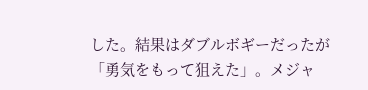した。結果はダブルボギーだったが「勇気をもって狙えた」。メジャ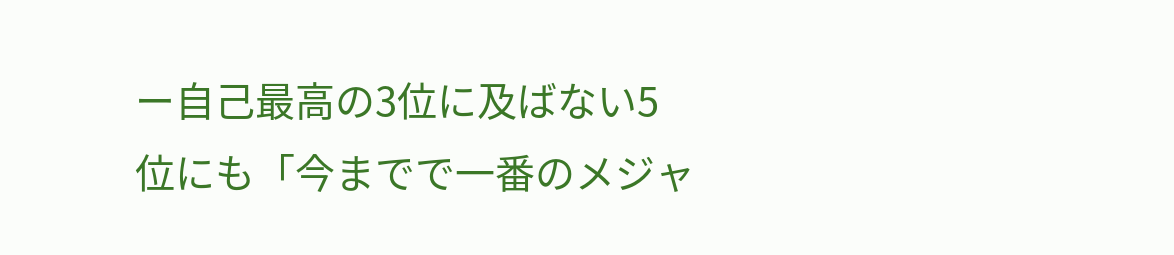ー自己最高の3位に及ばない5位にも「今までで一番のメジャ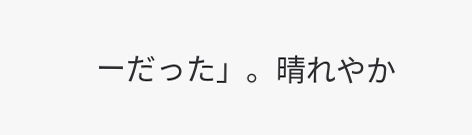ーだった」。晴れやか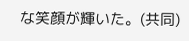な笑顔が輝いた。(共同)